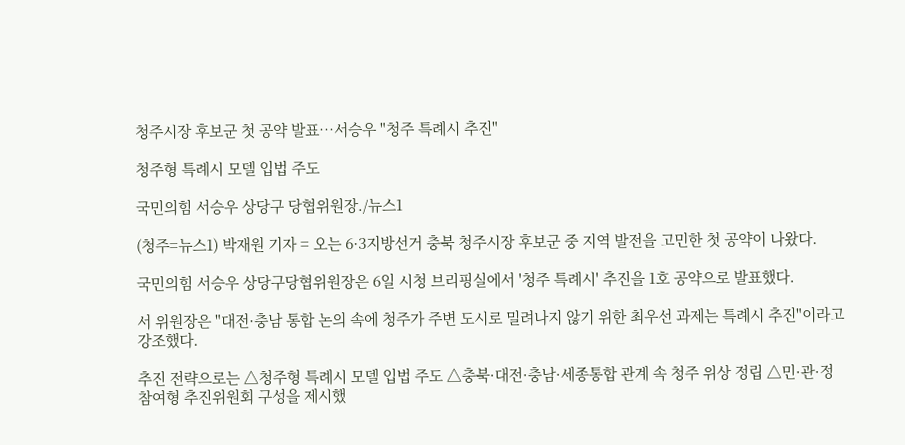청주시장 후보군 첫 공약 발표…서승우 "청주 특례시 추진"

청주형 특례시 모델 입법 주도

국민의힘 서승우 상당구 당협위원장./뉴스1

(청주=뉴스1) 박재원 기자 = 오는 6·3지방선거 충북 청주시장 후보군 중 지역 발전을 고민한 첫 공약이 나왔다.

국민의힘 서승우 상당구당협위원장은 6일 시청 브리핑실에서 '청주 특례시' 추진을 1호 공약으로 발표했다.

서 위원장은 "대전·충남 통합 논의 속에 청주가 주변 도시로 밀려나지 않기 위한 최우선 과제는 특례시 추진"이라고 강조했다.

추진 전략으로는 △청주형 특례시 모델 입법 주도 △충북·대전·충남·세종통합 관계 속 청주 위상 정립 △민·관·정 참여형 추진위원회 구성을 제시했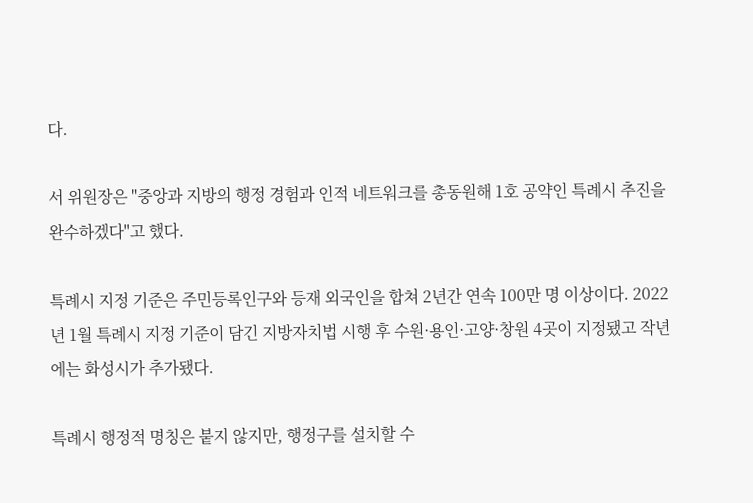다.

서 위원장은 "중앙과 지방의 행정 경험과 인적 네트워크를 총동원해 1호 공약인 특례시 추진을 완수하겠다"고 했다.

특례시 지정 기준은 주민등록인구와 등재 외국인을 합쳐 2년간 연속 100만 명 이상이다. 2022년 1월 특례시 지정 기준이 담긴 지방자치법 시행 후 수원·용인·고양·창원 4곳이 지정됐고 작년에는 화성시가 추가됐다.

특례시 행정적 명칭은 붙지 않지만, 행정구를 설치할 수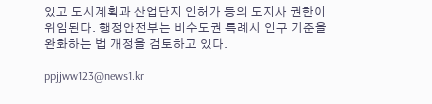있고 도시계획과 산업단지 인허가 등의 도지사 권한이 위임된다. 행정안전부는 비수도권 특례시 인구 기준을 완화하는 법 개정을 검토하고 있다.

ppjjww123@news1.kr